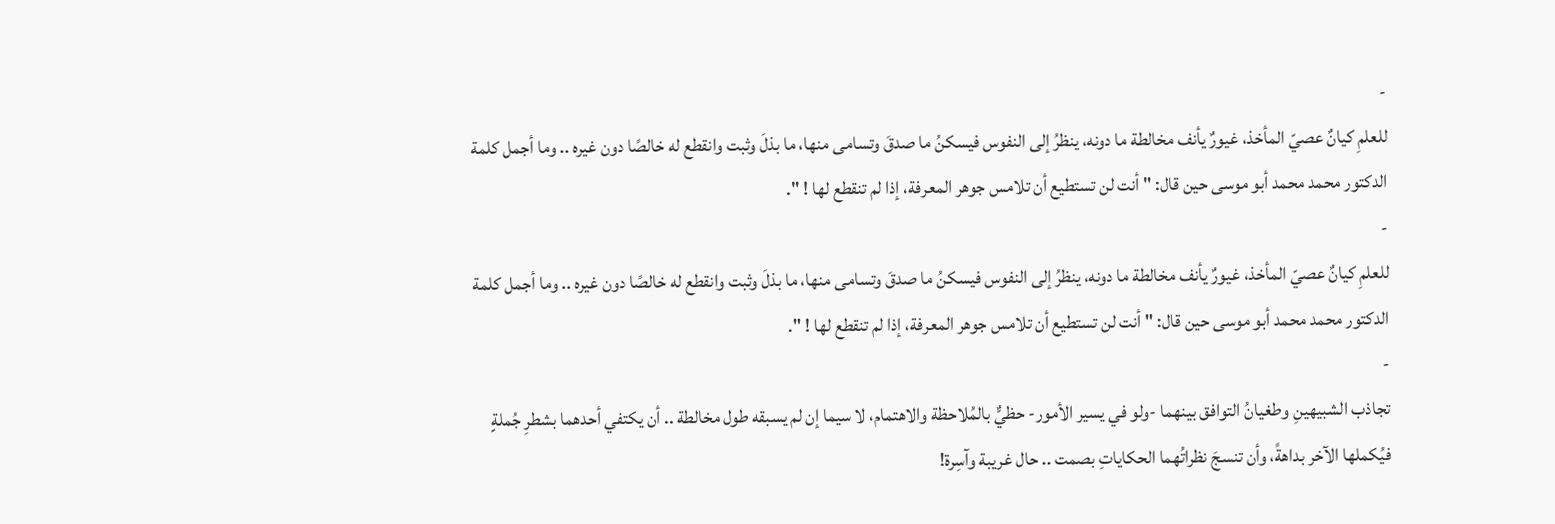-
للعلمِ كيانٌ عصيّ المأخذ، غيورٌ يأنف مخالطة ما دونه، ينظرُ إلى النفوس فيسكنُ ما صدقَ وتسامى منها، ما بذلَ وثبت وانقطع له خالصًا دون غيره .. وما أجمل كلمة الدكتور محمد محمد أبو موسى حين قال: " أنت لن تستطيع أن تلامس جوهر المعرفة، إذا لم تنقطع لها ! ".
-
للعلمِ كيانٌ عصيّ المأخذ، غيورٌ يأنف مخالطة ما دونه، ينظرُ إلى النفوس فيسكنُ ما صدقَ وتسامى منها، ما بذلَ وثبت وانقطع له خالصًا دون غيره .. وما أجمل كلمة الدكتور محمد محمد أبو موسى حين قال: " أنت لن تستطيع أن تلامس جوهر المعرفة، إذا لم تنقطع لها ! ".
-
تجاذب الشبيهينِ وطغيانُ التوافق بينهما -ولو في يسير الأمور- حظيٌّ بالمُلاحظة والاهتمام، لا سيما إن لم يسبقه طول مخالطة .. أن يكتفي أحدهما بشطرِ جُملةٍ فيُكملها الآخر بداهةً، وأن تنسجَ نظراتُهما الحكاياتِ بصمت .. حال غريبة وآسِرة!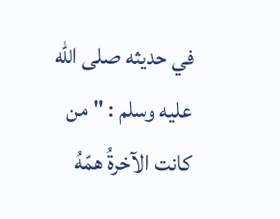في حديثه صلى الله عليه وسلم : " من كانت الآخرةُ همّهُ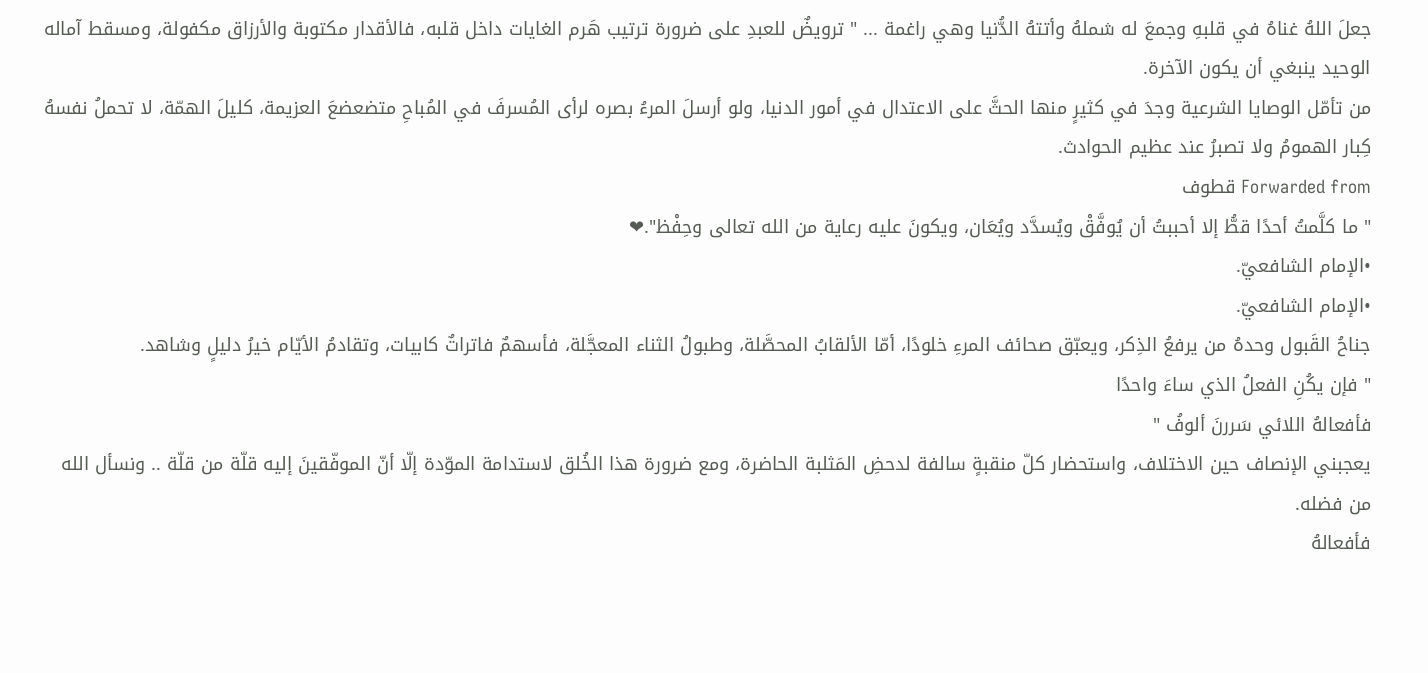جعلَ اللهُ غناهُ في قلبهِ وجمعَ له شملهُ وأتتهُ الدُّنيا وهي راغمة ... " ترويضٌ للعبدِ على ضرورة ترتيب هَرم الغايات داخل قلبه، فالأقدار مكتوبة والأرزاق مكفولة، ومسقط آماله الوحيد ينبغي أن يكون الآخرة.
من تأمّل الوصايا الشرعية وجدَ في كثيرٍ منها الحثَّ على الاعتدال في أمور الدنيا، ولو أرسلَ المرءُ بصره لرأى المُسرفَ في المُباحِ متضعضعَ العزيمة، كليلَ الهمّة، لا تحملُ نفسهُ كِبار الهمومُ ولا تصبرُ عند عظيم الحوادث.
Forwarded from قطوف
" ما كلَّمتُ أحدًا قطُّ إلا أحببتُ أن يُوفَّقْ ويُسدَّد ويُعَان، ويكونَ عليه رعاية من الله تعالى وحِفْظ".❤
•الإمام الشافعيّ.
•الإمام الشافعيّ.
جناحُ القَبول وحدهُ من يرفعُ الذِكر، ويعبّق صحائف المرءِ خلودًا، أمّا الألقابُ المحصَّلة، وطبولُ الثناء المعجَّلة، فأسهمٌ فاتراتٌ كابيات، وتقادمُ الأيّام خيرُ دليلٍ وشاهد.
" فإن يكُنِ الفعلُ الذي ساءَ واحدًا
فأفعالهُ اللائي سَررنَ ألوفُ "
يعجبني الإنصاف حين الاختلاف، واستحضار كلّ منقبةٍ سالفة لدحضِ المَثلبة الحاضرة، ومع ضرورة هذا الخُلق لاستدامة الموّدة إلّا أنّ الموفّقينَ إليه قلّة من قلّة .. ونسأل الله من فضله.
فأفعالهُ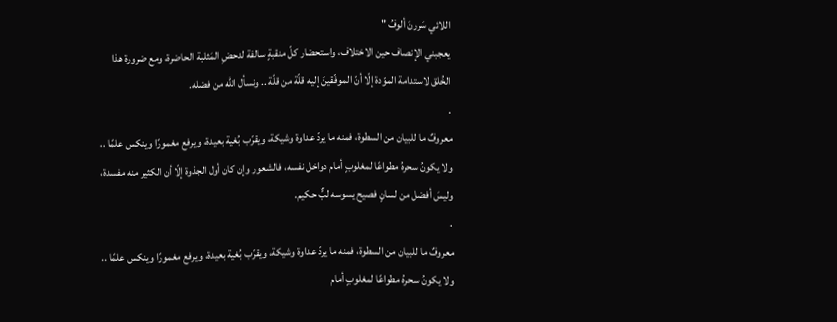اللائي سَررنَ ألوفُ "
يعجبني الإنصاف حين الاختلاف، واستحضار كلّ منقبةٍ سالفة لدحضِ المَثلبة الحاضرة، ومع ضرورة هذا الخُلق لاستدامة الموّدة إلّا أنّ الموفّقينَ إليه قلّة من قلّة .. ونسأل الله من فضله.
.
معروفٌ ما للبيان من السطوة، فمنه ما يردّ عداوة وشيكة، ويقرّب بُغية بعيدة، ويرفع مغمورًا وينكس علمًا .. ولا يكونُ سحرهُ مطواعًا لمغلوبٍ أمام دواخل نفسه، فالشعور وإن كان أول الجذوة إلّا أن الكثير منه مفسدة، وليسَ أفضل من لسانٍ فصيح يسوسه لبٌّ حكيم.
.
معروفٌ ما للبيان من السطوة، فمنه ما يردّ عداوة وشيكة، ويقرّب بُغية بعيدة، ويرفع مغمورًا وينكس علمًا .. ولا يكونُ سحرهُ مطواعًا لمغلوبٍ أمام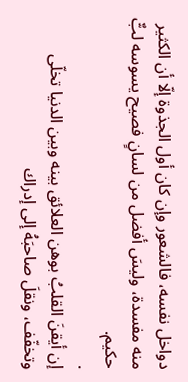دواخل نفسه، فالشعور وإن كان أول الجذوة إلّا أن الكثير منه مفسدة، وليسَ أفضل من لسانٍ فصيح يسوسه لبٌّ حكيم.
.
إن أيقنَ القلبُ بوهن العلائق بينه وبين الدنيا تخلّى وتخفّف، ونقلَ صاحبَهُ إلى إدراك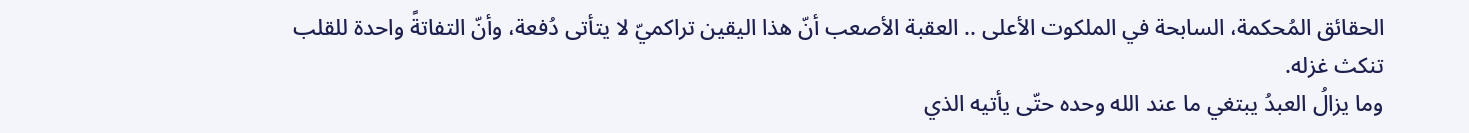الحقائق المُحكمة، السابحة في الملكوت الأعلى .. العقبة الأصعب أنّ هذا اليقين تراكميّ لا يتأتى دُفعة، وأنّ التفاتةً واحدة للقلب تنكث غزله.
وما يزالُ العبدُ يبتغي ما عند الله وحده حتّى يأتيه الذي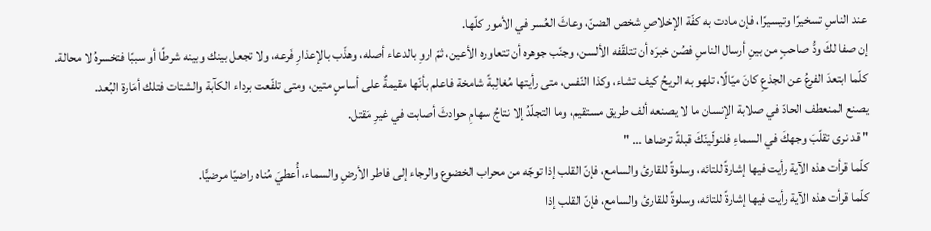عند الناسِ تسخيرًا وتيسيرًا، فإن مادت به كفّة الإخلاصِ شخص الضنّ، وعاثَ العُسر في الأمور كلّها.
إن صفا لكَ ودُّ صاحبٍ من بينِ أرسال الناسِ فصُن خبرَه أن تتلقّفه الألسن، وجنّب جوهره أن تتعاوره الأعين، ثمّ اروِ بالدعاء أصله، وهذّب بالإعذارِ فَرعه، ولا تجعل بينك وبينه شرطًا أو سببًا فتخسرهُ لا محالة.
كلّما ابتعدَ الفرعُ عن الجذعِ كانَ ميّالًا، تلهو به الريحُ كيف تشاء، وكذا النّفس، متى رأيتها مُغالِبةً شامخة فاعلم بأنّها مقيمةٌ على أساسٍ متين، ومتى تلفّعت برداء الكآبة والشتات فتلك أمَارة البُعد.
يصنع المنعطف الحادّ في صلابة الإنسان ما لا يصنعه ألف طريق مستقيم، وما التجلّدُ إلا نتاجُ سهامِ حوادثَ أصابت في غيرِ مَقتل.
" قد نرى تقلّبَ وجهكَ في السماءِ فلنولّينّكَ قبلةً ترضاها ... "
كلّما قرأت هذه الآية رأيت فيها إشارةً للتائه، وسلوةً للقارئ والسامع، فإنّ القلب إذا توجّه من محراب الخضوع والرجاء إلى فاطر الأرضِ والسماء، أُعطيَ مُناه راضيًا مرضيًّا.
كلّما قرأت هذه الآية رأيت فيها إشارةً للتائه، وسلوةً للقارئ والسامع، فإنّ القلب إذا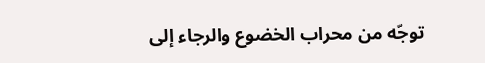توجّه من محراب الخضوع والرجاء إلى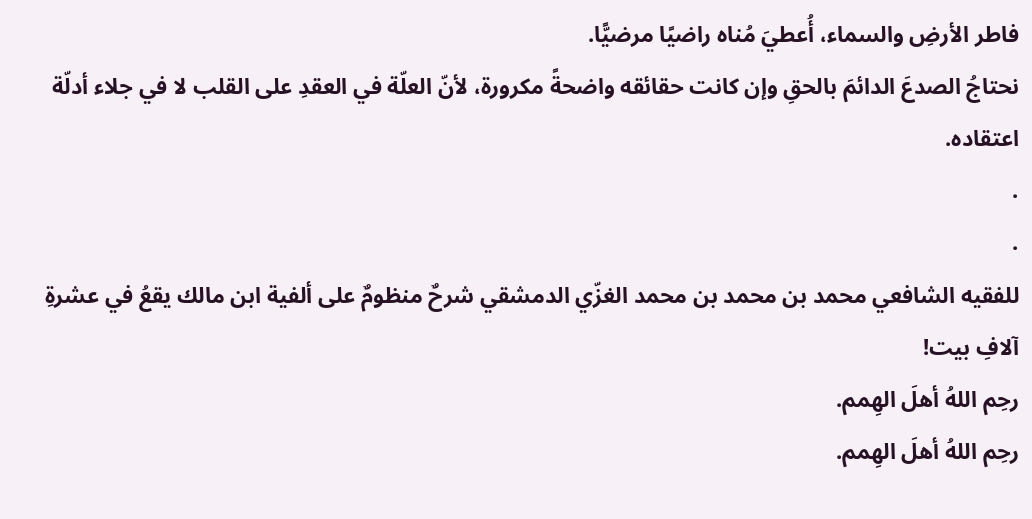فاطر الأرضِ والسماء، أُعطيَ مُناه راضيًا مرضيًّا.
نحتاجُ الصدعَ الدائمَ بالحقِ وإن كانت حقائقه واضحةً مكرورة، لأنّ العلّة في العقدِ على القلب لا في جلاء أدلّة اعتقاده.
.
.
للفقيه الشافعي محمد بن محمد بن محمد الغزّي الدمشقي شرحٌ منظومٌ على ألفية ابن مالك يقعُ في عشرةِ آلافِ بيت!
رحِم اللهُ أهلَ الهِمم.
رحِم اللهُ أهلَ الهِمم.